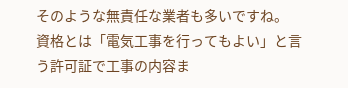そのような無責任な業者も多いですね。
資格とは「電気工事を行ってもよい」と言う許可証で工事の内容ま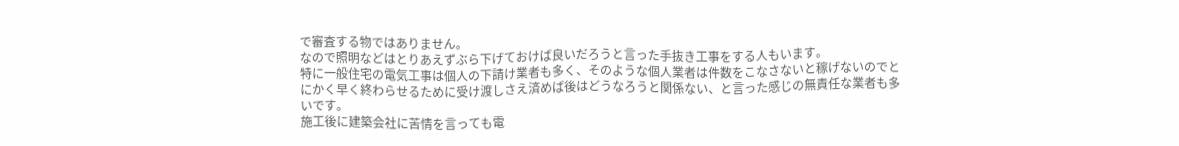で審査する物ではありません。
なので照明などはとりあえずぶら下げておけば良いだろうと言った手抜き工事をする人もいます。
特に一般住宅の電気工事は個人の下請け業者も多く、そのような個人業者は件数をこなさないと稼げないのでとにかく早く終わらせるために受け渡しさえ済めば後はどうなろうと関係ない、と言った感じの無責任な業者も多いです。
施工後に建築会社に苦情を言っても電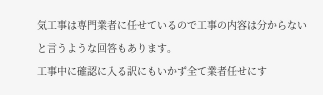気工事は専門業者に任せているので工事の内容は分からないと言うような回答もあります。
工事中に確認に入る訳にもいかず全て業者任せにす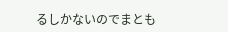るしかないのでまとも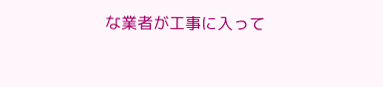な業者が工事に入って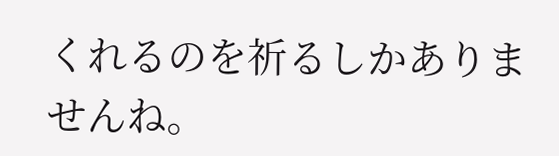くれるのを祈るしかありませんね。